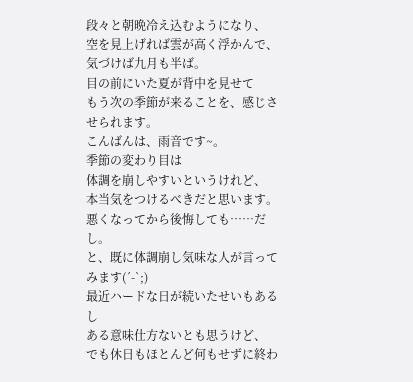段々と朝晩冷え込むようになり、
空を見上げれば雲が高く浮かんで、
気づけば九月も半ば。
目の前にいた夏が背中を見せて
もう次の季節が来ることを、感じさせられます。
こんばんは、雨音です~。
季節の変わり目は
体調を崩しやすいというけれど、
本当気をつけるべきだと思います。
悪くなってから後悔しても……だし。
と、既に体調崩し気味な人が言ってみます(´-`;)
最近ハードな日が続いたせいもあるし
ある意味仕方ないとも思うけど、
でも休日もほとんど何もせずに終わ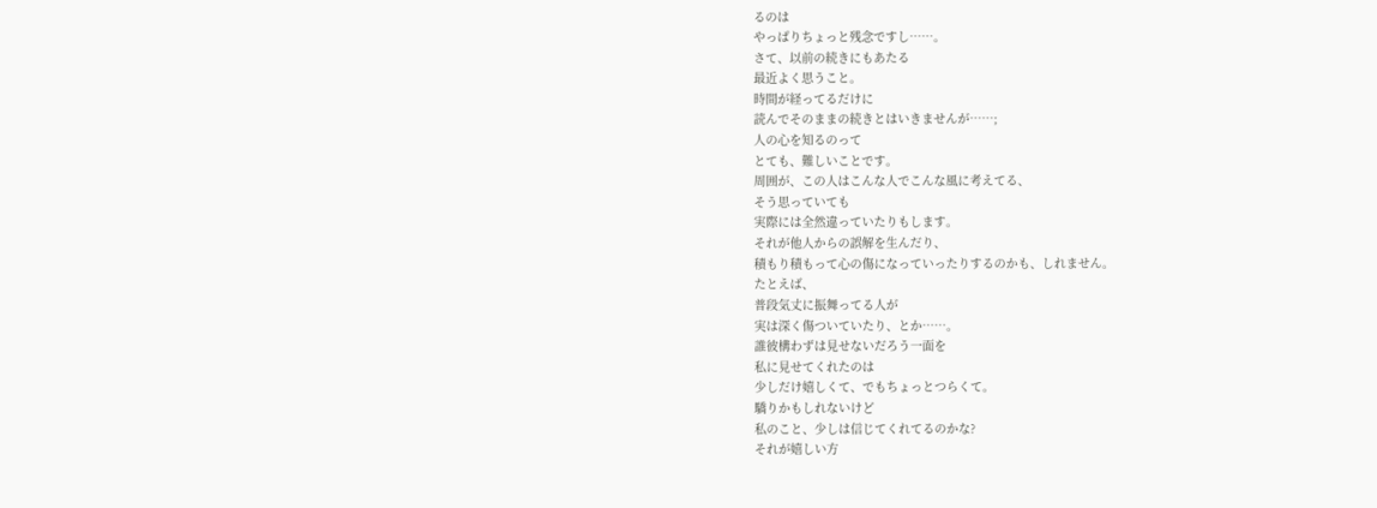るのは
やっぱりちょっと残念ですし……。
さて、以前の続きにもあたる
最近よく思うこと。
時間が経ってるだけに
読んでそのままの続きとはいきませんが……;
人の心を知るのって
とても、難しいことです。
周囲が、この人はこんな人でこんな風に考えてる、
そう思っていても
実際には全然違っていたりもします。
それが他人からの誤解を生んだり、
積もり積もって心の傷になっていったりするのかも、しれません。
たとえば、
普段気丈に振舞ってる人が
実は深く傷ついていたり、とか……。
誰彼構わずは見せないだろう一面を
私に見せてくれたのは
少しだけ嬉しくて、でもちょっとつらくて。
驕りかもしれないけど
私のこと、少しは信じてくれてるのかな?
それが嬉しい方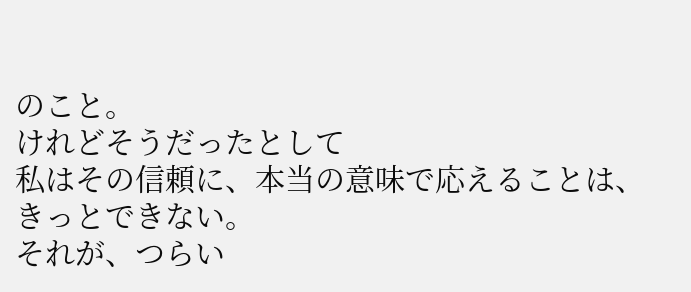のこと。
けれどそうだったとして
私はその信頼に、本当の意味で応えることは、きっとできない。
それが、つらい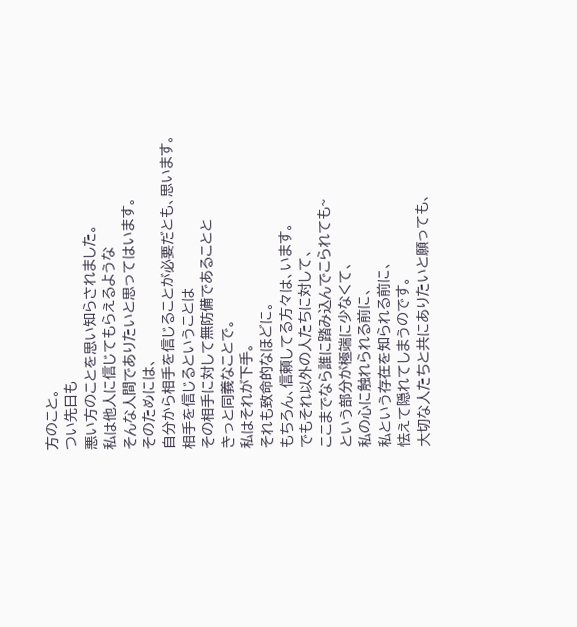方のこと。
つい先日も
悪い方のことを思い知らされました。
私は他人に信じてもらえるような
そんな人間でありたいと思ってはいます。
そのためには、
自分から相手を信じることが必要だとも、思います。
相手を信じるということは
その相手に対して無防備であることと
きっと同義なことで。
私はそれが下手。
それも致命的なほどに。
もちろん、信頼してる方々は、います。
でもそれ以外の人たちに対して、
ここまでなら誰に踏み込んでこられても~
という部分が極端に少なくて、
私の心に触れられる前に、
私という存在を知られる前に、
怯えて隠れてしまうのです。
大切な人たちと共にありたいと願っても、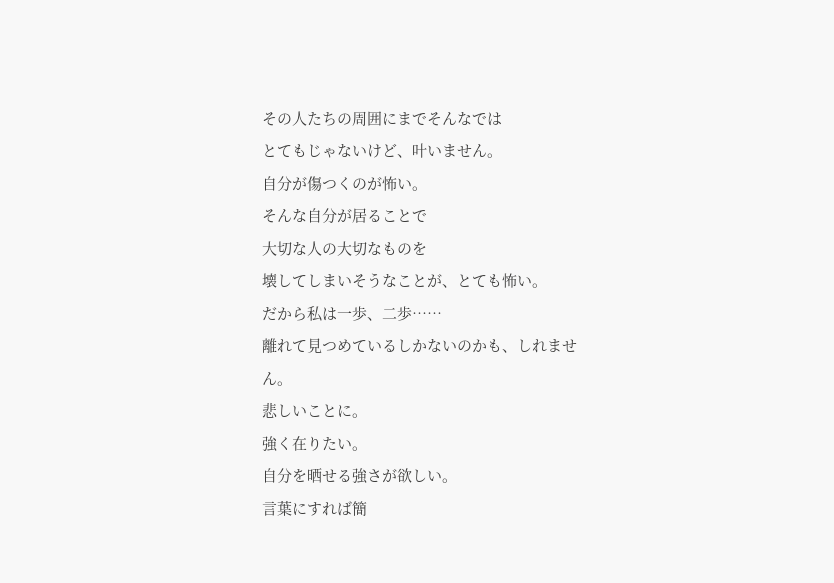その人たちの周囲にまでそんなでは
とてもじゃないけど、叶いません。
自分が傷つくのが怖い。
そんな自分が居ることで
大切な人の大切なものを
壊してしまいそうなことが、とても怖い。
だから私は一歩、二歩……
離れて見つめているしかないのかも、しれません。
悲しいことに。
強く在りたい。
自分を晒せる強さが欲しい。
言葉にすれば簡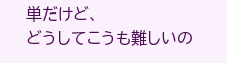単だけど、
どうしてこうも難しいの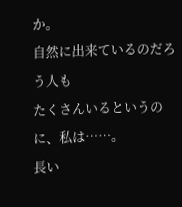か。
自然に出来ているのだろう人も
たくさんいるというのに、私は……。
長い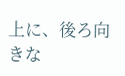上に、後ろ向きな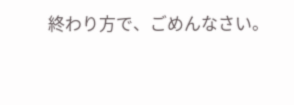終わり方で、ごめんなさい。